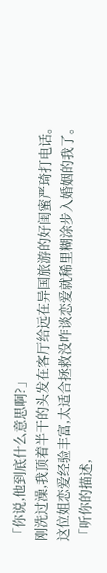「你说,他到底什么意思啊?」
刚洗过澡,我顶着半干的头发在客厅给远在异国旅游的好闺蜜严琦打电话。
这位姐恋爱经验丰富,太适合拯救没咋谈恋爱就稀里糊涂步入婚姻的我了。
「听你的描述,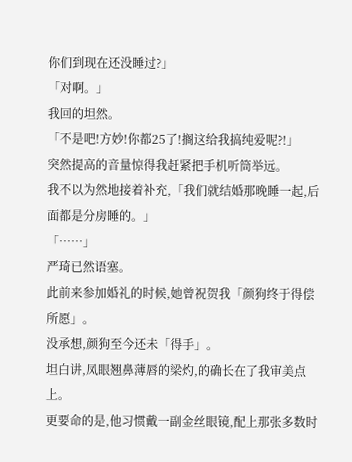你们到现在还没睡过?」
「对啊。」
我回的坦然。
「不是吧!方妙!你都25了!搁这给我搞纯爱呢?!」
突然提高的音量惊得我赶紧把手机听筒举远。
我不以为然地接着补充,「我们就结婚那晚睡一起,后面都是分房睡的。」
「……」
严琦已然语塞。
此前来参加婚礼的时候,她曾祝贺我「颜狗终于得偿所愿」。
没承想,颜狗至今还未「得手」。
坦白讲,凤眼翘鼻薄唇的梁灼,的确长在了我审美点上。
更要命的是,他习惯戴一副金丝眼镜,配上那张多数时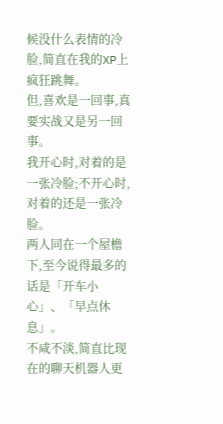候没什么表情的冷脸,简直在我的XP上疯狂跳舞。
但,喜欢是一回事,真要实战又是另一回事。
我开心时,对着的是一张冷脸;不开心时,对着的还是一张冷脸。
两人同在一个屋檐下,至今说得最多的话是「开车小心」、「早点休息」。
不咸不淡,简直比现在的聊天机器人更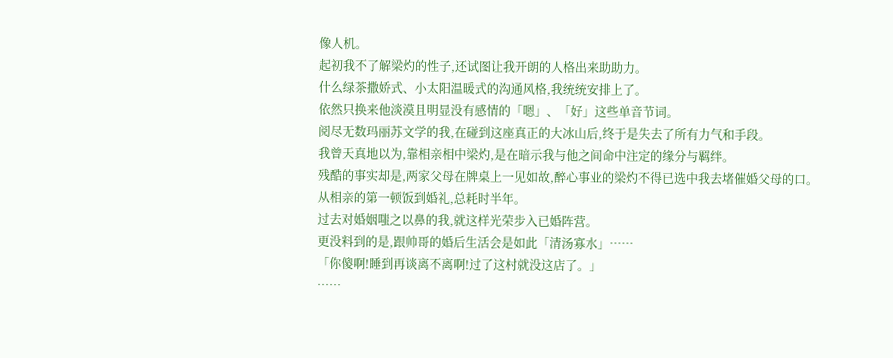像人机。
起初我不了解梁灼的性子,还试图让我开朗的人格出来助助力。
什么绿茶撒娇式、小太阳温暖式的沟通风格,我统统安排上了。
依然只换来他淡漠且明显没有感情的「嗯」、「好」这些单音节词。
阅尽无数玛丽苏文学的我,在碰到这座真正的大冰山后,终于是失去了所有力气和手段。
我曾天真地以为,靠相亲相中梁灼,是在暗示我与他之间命中注定的缘分与羁绊。
残酷的事实却是,两家父母在牌桌上一见如故,醉心事业的梁灼不得已选中我去堵催婚父母的口。
从相亲的第一顿饭到婚礼,总耗时半年。
过去对婚姻嗤之以鼻的我,就这样光荣步入已婚阵营。
更没料到的是,跟帅哥的婚后生活会是如此「清汤寡水」……
「你傻啊!睡到再谈离不离啊!过了这村就没这店了。」
……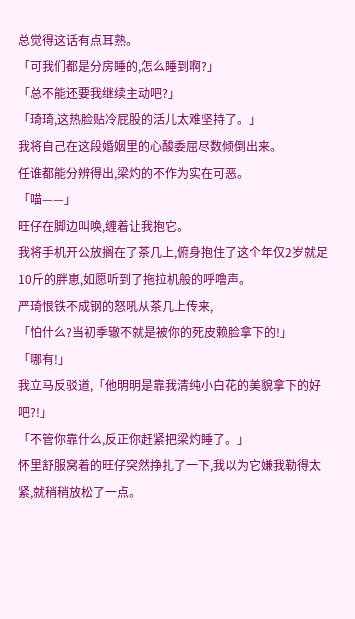总觉得这话有点耳熟。
「可我们都是分房睡的,怎么睡到啊?」
「总不能还要我继续主动吧?」
「琦琦,这热脸贴冷屁股的活儿太难坚持了。」
我将自己在这段婚姻里的心酸委屈尽数倾倒出来。
任谁都能分辨得出,梁灼的不作为实在可恶。
「喵——」
旺仔在脚边叫唤,缠着让我抱它。
我将手机开公放搁在了茶几上,俯身抱住了这个年仅2岁就足10斤的胖崽,如愿听到了拖拉机般的呼噜声。
严琦恨铁不成钢的怒吼从茶几上传来,
「怕什么?当初季辙不就是被你的死皮赖脸拿下的!」
「哪有!」
我立马反驳道,「他明明是靠我清纯小白花的美貌拿下的好吧?!」
「不管你靠什么,反正你赶紧把梁灼睡了。」
怀里舒服窝着的旺仔突然挣扎了一下,我以为它嫌我勒得太紧,就稍稍放松了一点。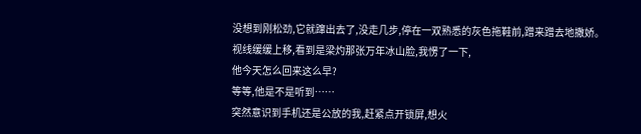没想到刚松劲,它就蹿出去了,没走几步,停在一双熟悉的灰色拖鞋前,蹭来蹭去地撒娇。
视线缓缓上移,看到是梁灼那张万年冰山脸,我愣了一下,
他今天怎么回来这么早?
等等,他是不是听到……
突然意识到手机还是公放的我,赶紧点开锁屏,想火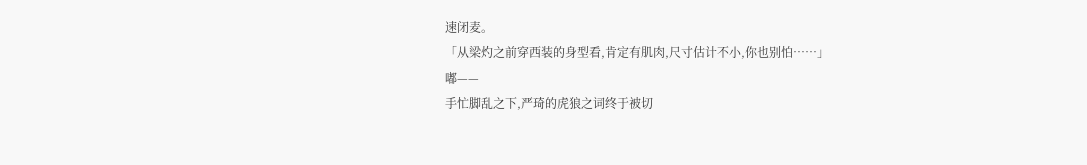速闭麦。
「从梁灼之前穿西装的身型看,肯定有肌肉,尺寸估计不小,你也别怕……」
嘟——
手忙脚乱之下,严琦的虎狼之词终于被切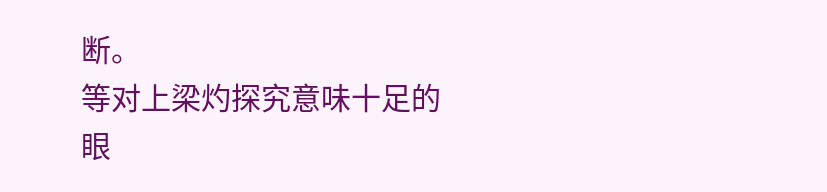断。
等对上梁灼探究意味十足的眼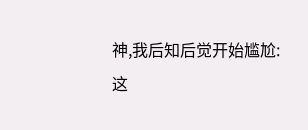神,我后知后觉开始尴尬:
这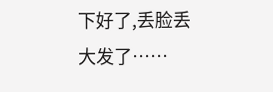下好了,丢脸丢大发了……